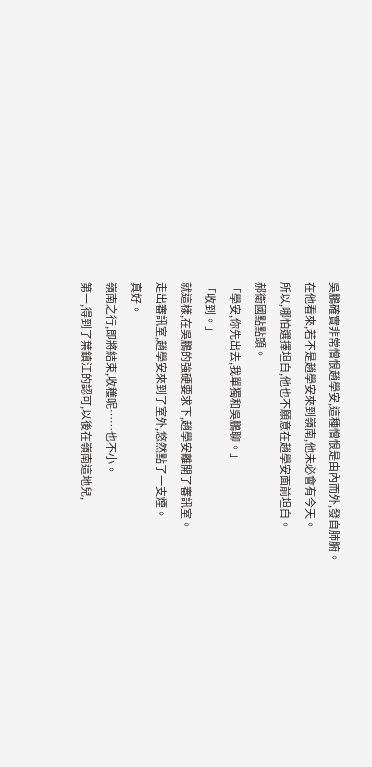吳鵬確實非常憎恨趙學安,這種憎恨是由內而外,發自肺腑。
在他看來,若不是趙學安來到嶺南,他未必會有今天。
所以,哪怕選擇坦白,他也不願意在趙學安面前坦白。
郝衛國點點頭。
「學安,你先出去,我單獨和吳鵬聊。」
「收到。」
就這樣,在吳鵬的強硬要求下,趙學安離開了審訊室。
走出審訊室,趙學安來到了室外,悠然點了一支煙。
真好。
嶺南之行,即將結束,收穫呢……也不小。
第一,得到了葉鎮江的認可,以後在嶺南這地兒,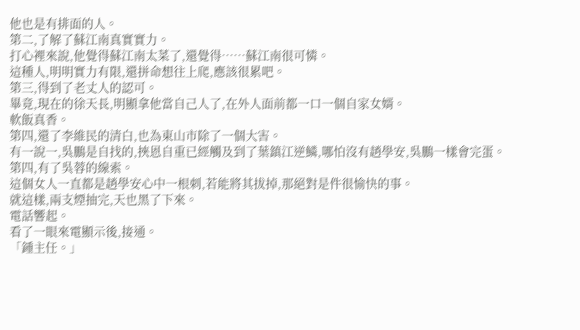他也是有排面的人。
第二,了解了蘇江南真實實力。
打心裡來說,他覺得蘇江南太菜了,還覺得……蘇江南很可憐。
這種人,明明實力有限,還拼命想往上爬,應該很累吧。
第三,得到了老丈人的認可。
畢竟,現在的徐天長,明顯拿他當自己人了,在外人面前都一口一個自家女婿。
軟飯真香。
第四,還了李維民的清白,也為東山市除了一個大害。
有一說一,吳鵬是自找的,挾恩自重已經觸及到了葉鎮江逆鱗,哪怕沒有趙學安,吳鵬一樣會完蛋。
第四,有了吳蓉的線索。
這個女人一直都是趙學安心中一根刺,若能將其拔掉,那絕對是件很愉快的事。
就這樣,兩支煙抽完,天也黑了下來。
電話響起。
看了一眼來電顯示後,接通。
「鍾主任。」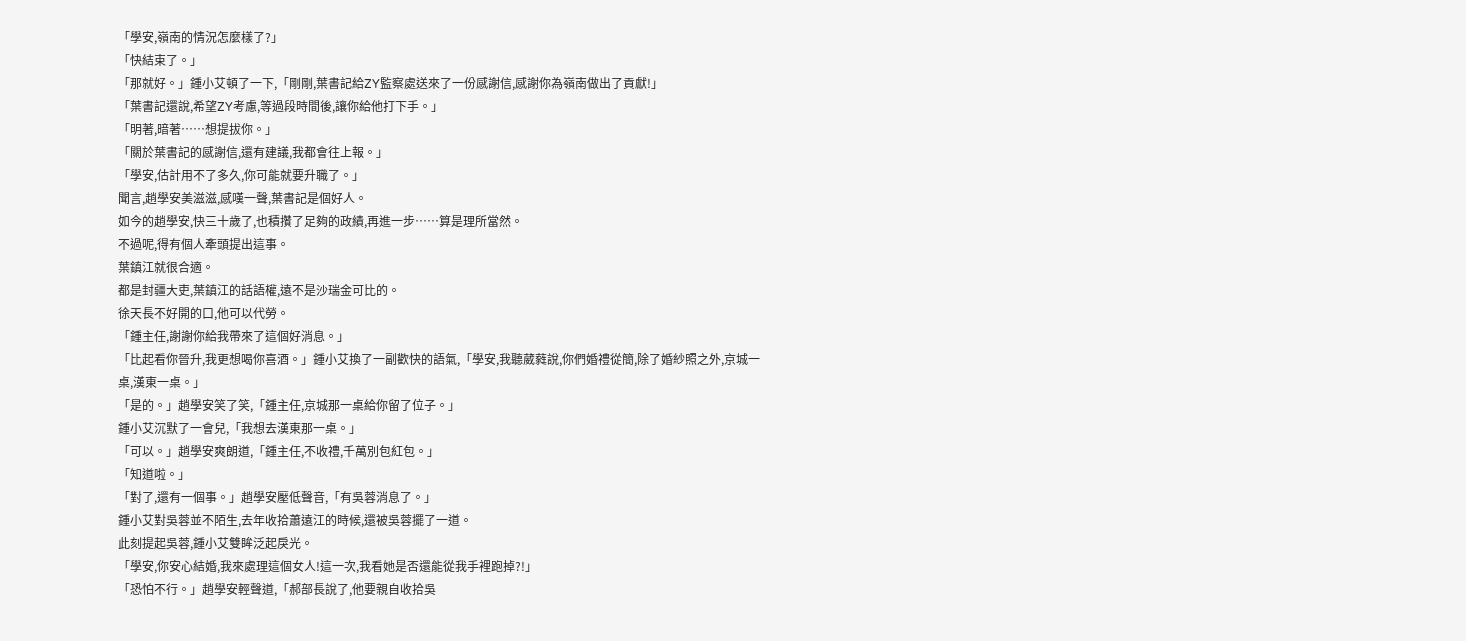「學安,嶺南的情況怎麼樣了?」
「快結束了。」
「那就好。」鍾小艾頓了一下,「剛剛,葉書記給ZY監察處送來了一份感謝信,感謝你為嶺南做出了貢獻!」
「葉書記還說,希望ZY考慮,等過段時間後,讓你給他打下手。」
「明著,暗著……想提拔你。」
「關於葉書記的感謝信,還有建議,我都會往上報。」
「學安,估計用不了多久,你可能就要升職了。」
聞言,趙學安美滋滋,感嘆一聲,葉書記是個好人。
如今的趙學安,快三十歲了,也積攢了足夠的政績,再進一步……算是理所當然。
不過呢,得有個人牽頭提出這事。
葉鎮江就很合適。
都是封疆大吏,葉鎮江的話語權,遠不是沙瑞金可比的。
徐天長不好開的口,他可以代勞。
「鍾主任,謝謝你給我帶來了這個好消息。」
「比起看你晉升,我更想喝你喜酒。」鍾小艾換了一副歡快的語氣,「學安,我聽葳蕤說,你們婚禮從簡,除了婚紗照之外,京城一桌,漢東一桌。」
「是的。」趙學安笑了笑,「鍾主任,京城那一桌給你留了位子。」
鍾小艾沉默了一會兒,「我想去漢東那一桌。」
「可以。」趙學安爽朗道,「鍾主任,不收禮,千萬別包紅包。」
「知道啦。」
「對了,還有一個事。」趙學安壓低聲音,「有吳蓉消息了。」
鍾小艾對吳蓉並不陌生,去年收拾蕭遠江的時候,還被吳蓉擺了一道。
此刻提起吳蓉,鍾小艾雙眸泛起戾光。
「學安,你安心結婚,我來處理這個女人!這一次,我看她是否還能從我手裡跑掉?!」
「恐怕不行。」趙學安輕聲道,「郝部長說了,他要親自收拾吳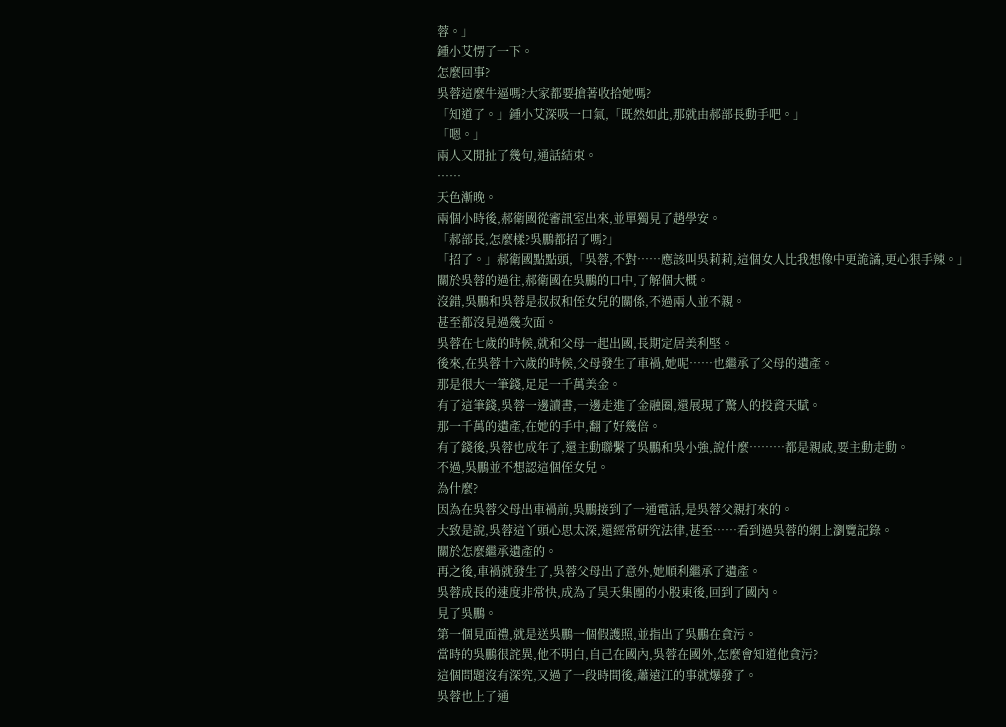蓉。」
鍾小艾愣了一下。
怎麼回事?
吳蓉這麼牛逼嗎?大家都要搶著收拾她嗎?
「知道了。」鍾小艾深吸一口氣,「既然如此,那就由郝部長動手吧。」
「嗯。」
兩人又閒扯了幾句,通話結束。
……
天色漸晚。
兩個小時後,郝衛國從審訊室出來,並單獨見了趙學安。
「郝部長,怎麼樣?吳鵬都招了嗎?」
「招了。」郝衛國點點頭,「吳蓉,不對……應該叫吳莉莉,這個女人比我想像中更詭譎,更心狠手辣。」
關於吳蓉的過往,郝衛國在吳鵬的口中,了解個大概。
沒錯,吳鵬和吳蓉是叔叔和侄女兒的關係,不過兩人並不親。
甚至都沒見過幾次面。
吳蓉在七歲的時候,就和父母一起出國,長期定居美利堅。
後來,在吳蓉十六歲的時候,父母發生了車禍,她呢……也繼承了父母的遺產。
那是很大一筆錢,足足一千萬美金。
有了這筆錢,吳蓉一邊讀書,一邊走進了金融圈,還展現了驚人的投資天賦。
那一千萬的遺產,在她的手中,翻了好幾倍。
有了錢後,吳蓉也成年了,還主動聯繫了吳鵬和吳小強,說什麼………都是親戚,要主動走動。
不過,吳鵬並不想認這個侄女兒。
為什麼?
因為在吳蓉父母出車禍前,吳鵬接到了一通電話,是吳蓉父親打來的。
大致是說,吳蓉這丫頭心思太深,還經常研究法律,甚至……看到過吳蓉的網上瀏覽記錄。
關於怎麼繼承遺產的。
再之後,車禍就發生了,吳蓉父母出了意外,她順利繼承了遺產。
吳蓉成長的速度非常快,成為了昊天集團的小股東後,回到了國內。
見了吳鵬。
第一個見面禮,就是送吳鵬一個假護照,並指出了吳鵬在貪污。
當時的吳鵬很詫異,他不明白,自己在國內,吳蓉在國外,怎麼會知道他貪污?
這個問題沒有深究,又過了一段時間後,蕭遠江的事就爆發了。
吳蓉也上了通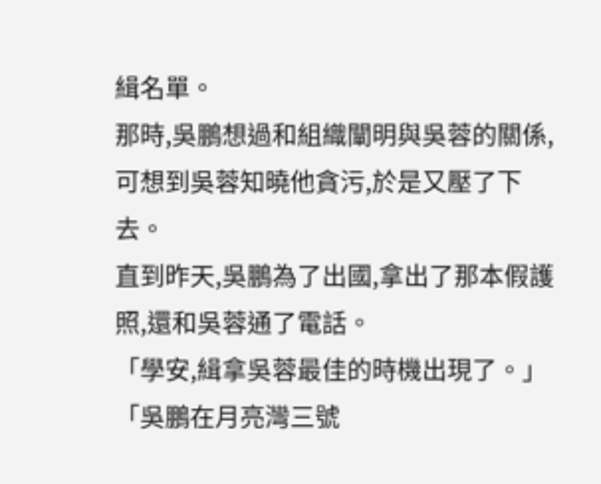緝名單。
那時,吳鵬想過和組織闡明與吳蓉的關係,可想到吳蓉知曉他貪污,於是又壓了下去。
直到昨天,吳鵬為了出國,拿出了那本假護照,還和吳蓉通了電話。
「學安,緝拿吳蓉最佳的時機出現了。」
「吳鵬在月亮灣三號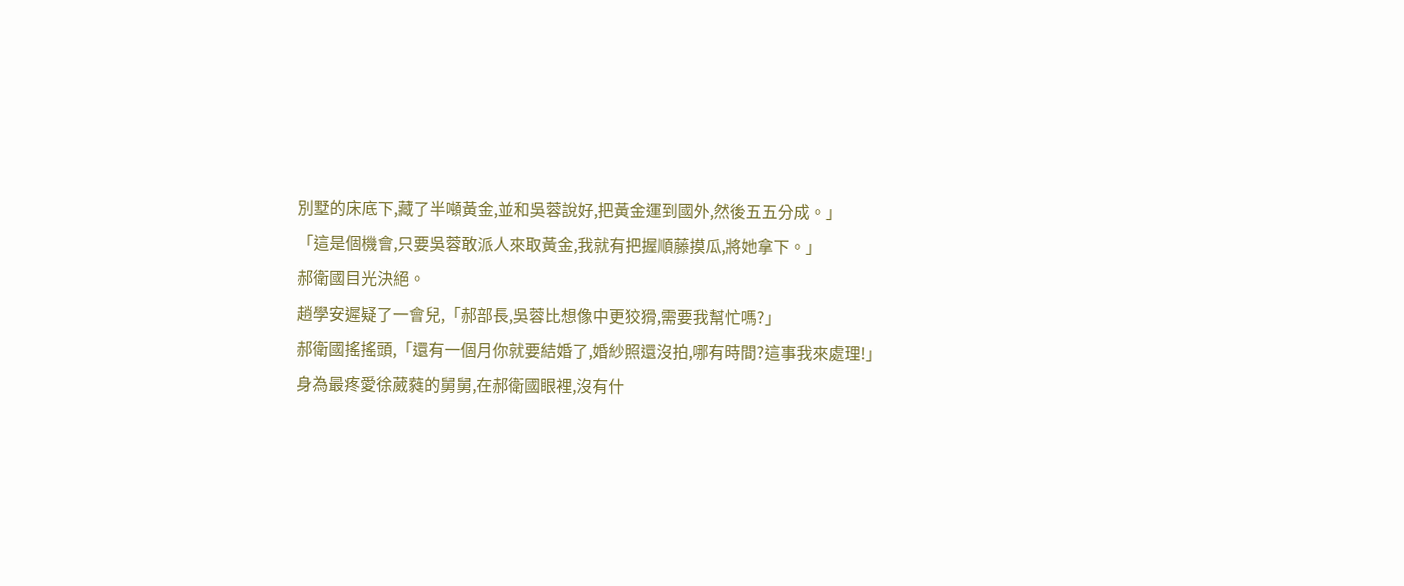別墅的床底下,藏了半噸黃金,並和吳蓉說好,把黃金運到國外,然後五五分成。」
「這是個機會,只要吳蓉敢派人來取黃金,我就有把握順藤摸瓜,將她拿下。」
郝衛國目光決絕。
趙學安遲疑了一會兒,「郝部長,吳蓉比想像中更狡猾,需要我幫忙嗎?」
郝衛國搖搖頭,「還有一個月你就要結婚了,婚紗照還沒拍,哪有時間?這事我來處理!」
身為最疼愛徐葳蕤的舅舅,在郝衛國眼裡,沒有什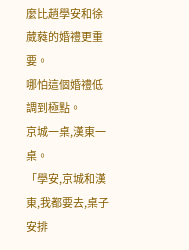麼比趙學安和徐葳蕤的婚禮更重要。
哪怕這個婚禮低調到極點。
京城一桌,漢東一桌。
「學安,京城和漢東,我都要去,桌子安排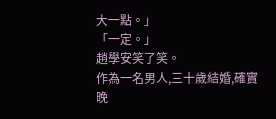大一點。」
「一定。」
趙學安笑了笑。
作為一名男人,三十歲結婚,確實晚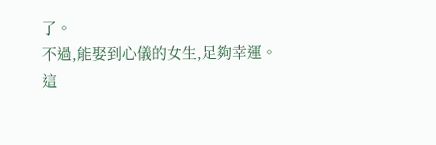了。
不過,能娶到心儀的女生,足夠幸運。
這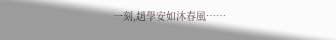一刻,趙學安如沐春風……